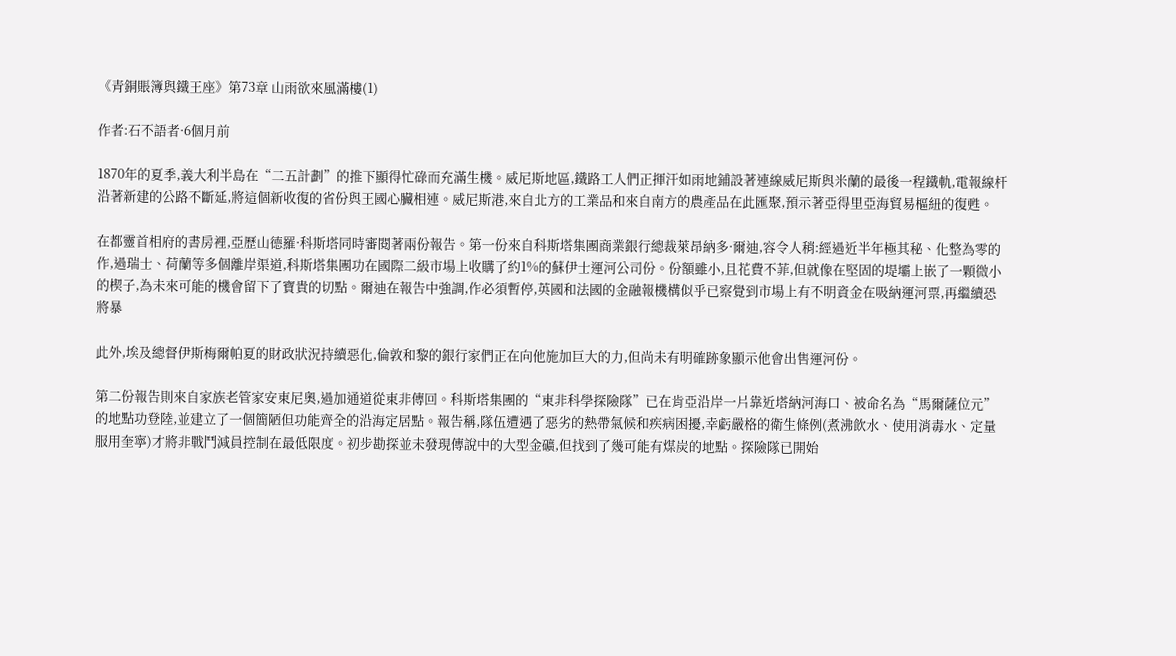《青銅賬簿與鐵王座》第73章 山雨欲來風滿樓(1)

作者:石不語者·6個月前

1870年的夏季,義大利半島在“二五計劃”的推下顯得忙碌而充滿生機。威尼斯地區,鐵路工人們正揮汗如雨地鋪設著連線威尼斯與米蘭的最後一程鐵軌,電報線杆沿著新建的公路不斷延,將這個新收復的省份與王國心臟相連。威尼斯港,來自北方的工業品和來自南方的農產品在此匯聚,預示著亞得里亞海貿易樞紐的復甦。

在都靈首相府的書房裡,亞歷山德羅·科斯塔同時審閱著兩份報告。第一份來自科斯塔集團商業銀行總裁萊昂納多·爾迪,容令人稍:經過近半年極其秘、化整為零的作,過瑞士、荷蘭等多個離岸渠道,科斯塔集團功在國際二級市場上收購了約1%的蘇伊士運河公司份。份額雖小,且花費不菲,但就像在堅固的堤壩上嵌了一顆微小的楔子,為未來可能的機會留下了寶貴的切點。爾迪在報告中強調,作必須暫停,英國和法國的金融報機構似乎已察覺到市場上有不明資金在吸納運河票,再繼續恐將暴

此外,埃及總督伊斯梅爾帕夏的財政狀況持續惡化,倫敦和黎的銀行家們正在向他施加巨大的力,但尚未有明確跡象顯示他會出售運河份。

第二份報告則來自家族老管家安東尼奧,過加通道從東非傳回。科斯塔集團的“東非科學探險隊”已在肯亞沿岸一片靠近塔納河海口、被命名為“馬爾薩位元”的地點功登陸,並建立了一個簡陋但功能齊全的沿海定居點。報告稱,隊伍遭遇了惡劣的熱帶氣候和疾病困擾,幸虧嚴格的衛生條例(煮沸飲水、使用消毒水、定量服用奎寧)才將非戰鬥減員控制在最低限度。初步勘探並未發現傳說中的大型金礦,但找到了幾可能有煤炭的地點。探險隊已開始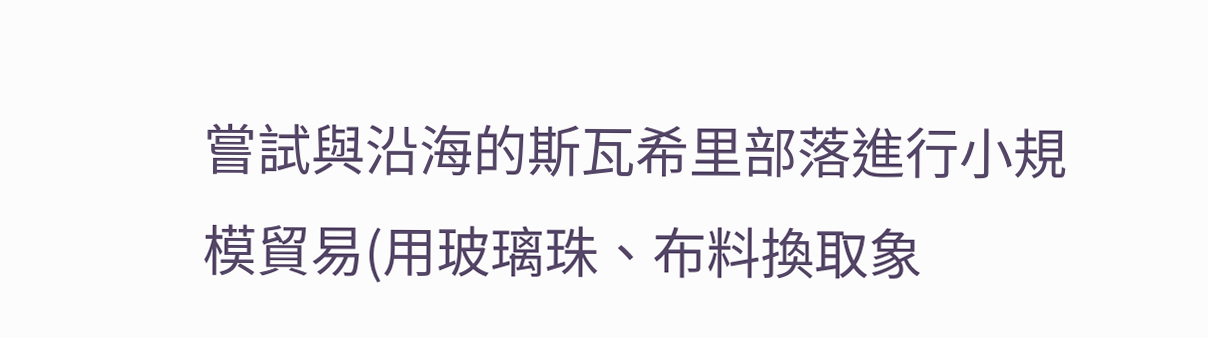嘗試與沿海的斯瓦希里部落進行小規模貿易(用玻璃珠、布料換取象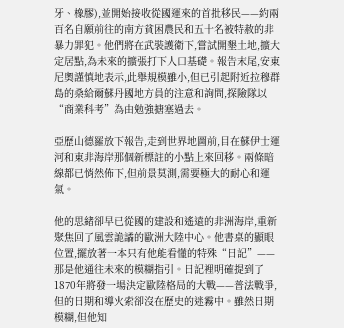牙、橡膠),並開始接收從國運來的首批移民——約兩百名自願前往的南方貧困農民和五十名被特赦的非暴力罪犯。他們將在武裝護衛下,嘗試開墾土地,擴大定居點,為未來的擴張打下人口基礎。報告末尾,安東尼奧謹慎地表示,此舉規模雖小,但已引起附近拉穆群島的桑給爾蘇丹國地方員的注意和詢問,探險隊以“商業科考”為由勉強搪塞過去。

亞歷山德羅放下報告,走到世界地圖前,目在蘇伊士運河和東非海岸那個新標註的小點上來回移。兩條暗線都已悄然佈下,但前景莫測,需要極大的耐心和運氣。

他的思緒卻早已從國的建設和遙遠的非洲海岸,重新聚焦回了風雲詭譎的歐洲大陸中心。他書桌的顯眼位置,擺放著一本只有他能看懂的特殊“日記”——那是他通往未來的模糊指引。日記裡明確提到了1870年將發一場決定歐陸格局的大戰——普法戰爭,但的日期和導火索卻沒在歷史的迷霧中。雖然日期模糊,但他知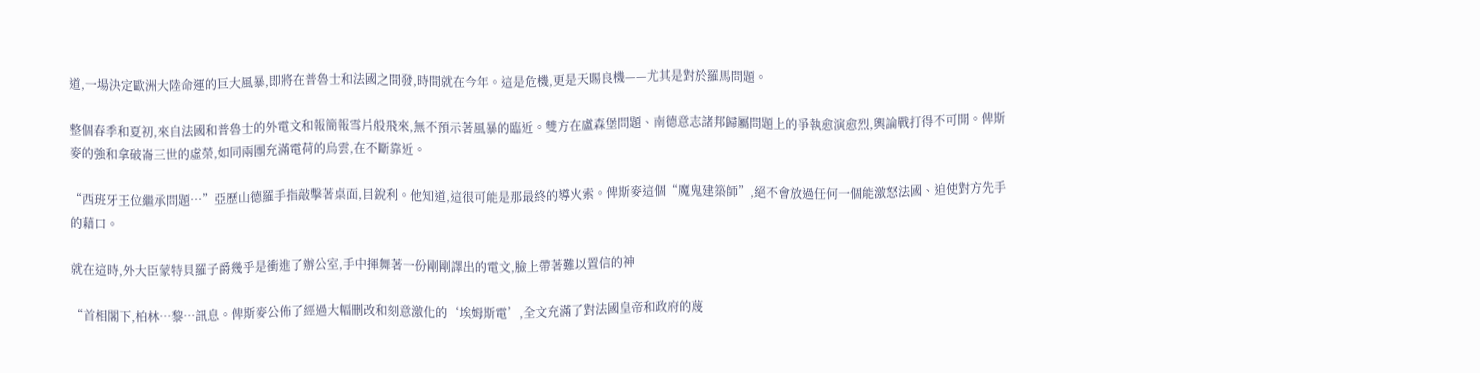道,一場決定歐洲大陸命運的巨大風暴,即將在普魯士和法國之間發,時間就在今年。這是危機,更是天賜良機——尤其是對於羅馬問題。

整個春季和夏初,來自法國和普魯士的外電文和報簡報雪片般飛來,無不預示著風暴的臨近。雙方在盧森堡問題、南德意志諸邦歸屬問題上的爭執愈演愈烈,輿論戰打得不可開。俾斯麥的強和拿破崙三世的虛榮,如同兩團充滿電荷的烏雲,在不斷靠近。

“西班牙王位繼承問題…”亞歷山德羅手指敲擊著桌面,目銳利。他知道,這很可能是那最終的導火索。俾斯麥這個“魔鬼建築師”,絕不會放過任何一個能激怒法國、迫使對方先手的藉口。

就在這時,外大臣蒙特貝羅子爵幾乎是衝進了辦公室,手中揮舞著一份剛剛譯出的電文,臉上帶著難以置信的神

“首相閣下,柏林…黎…訊息。俾斯麥公佈了經過大幅刪改和刻意激化的‘埃姆斯電’,全文充滿了對法國皇帝和政府的蔑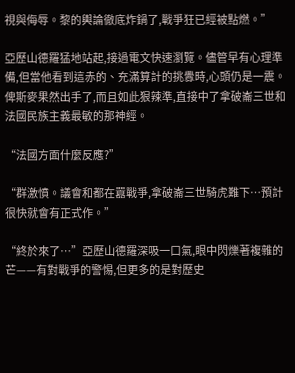視與侮辱。黎的輿論徹底炸鍋了,戰爭狂已經被點燃。”

亞歷山德羅猛地站起,接過電文快速瀏覽。儘管早有心理準備,但當他看到這赤的、充滿算計的挑釁時,心頭仍是一震。俾斯麥果然出手了,而且如此狠辣準,直接中了拿破崙三世和法國民族主義最敏的那神經。

“法國方面什麼反應?”

“群激憤。議會和都在囂戰爭,拿破崙三世騎虎難下…預計很快就會有正式作。”

“終於來了…”亞歷山德羅深吸一口氣,眼中閃爍著複雜的芒——有對戰爭的警惕,但更多的是對歷史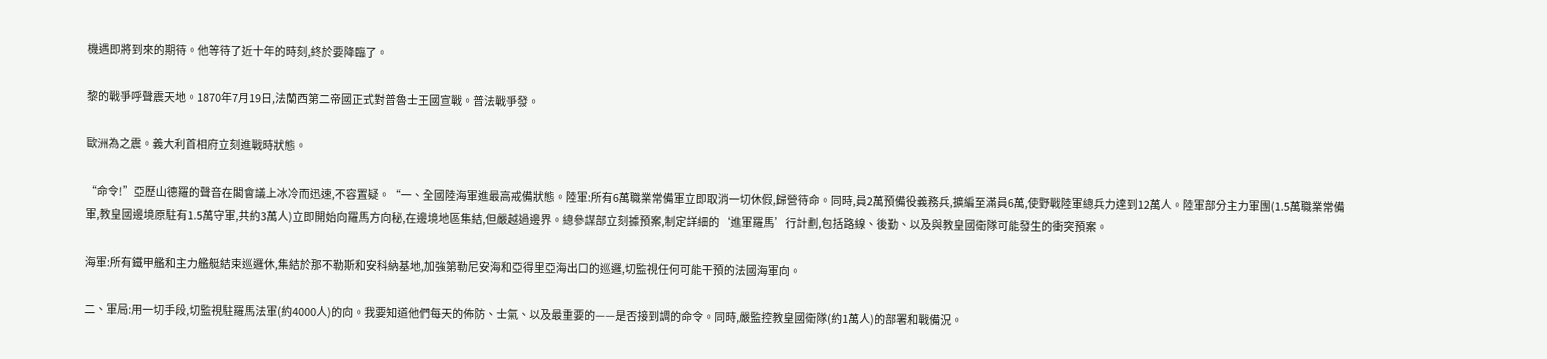機遇即將到來的期待。他等待了近十年的時刻,終於要降臨了。

黎的戰爭呼聲震天地。1870年7月19日,法蘭西第二帝國正式對普魯士王國宣戰。普法戰爭發。

歐洲為之震。義大利首相府立刻進戰時狀態。

“命令!”亞歷山德羅的聲音在閣會議上冰冷而迅速,不容置疑。“一、全國陸海軍進最高戒備狀態。陸軍:所有6萬職業常備軍立即取消一切休假,歸營待命。同時,員2萬預備役義務兵,擴編至滿員6萬,使野戰陸軍總兵力達到12萬人。陸軍部分主力軍團(1.5萬職業常備軍,教皇國邊境原駐有1.5萬守軍,共約3萬人)立即開始向羅馬方向秘,在邊境地區集結,但嚴越過邊界。總參謀部立刻據預案,制定詳細的‘進軍羅馬’行計劃,包括路線、後勤、以及與教皇國衛隊可能發生的衝突預案。

海軍:所有鐵甲艦和主力艦艇結束巡邏休,集結於那不勒斯和安科納基地,加強第勒尼安海和亞得里亞海出口的巡邏,切監視任何可能干預的法國海軍向。

二、軍局:用一切手段,切監視駐羅馬法軍(約4000人)的向。我要知道他們每天的佈防、士氣、以及最重要的——是否接到調的命令。同時,嚴監控教皇國衛隊(約1萬人)的部署和戰備況。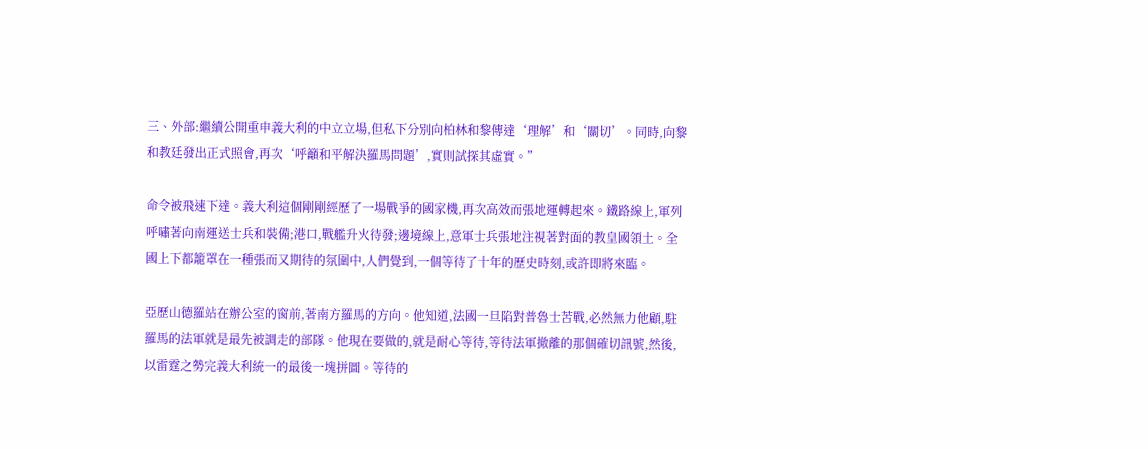三、外部:繼續公開重申義大利的中立立場,但私下分別向柏林和黎傳達‘理解’和‘關切’。同時,向黎和教廷發出正式照會,再次‘呼籲和平解決羅馬問題’,實則試探其虛實。”

命令被飛速下達。義大利這個剛剛經歷了一場戰爭的國家機,再次高效而張地運轉起來。鐵路線上,軍列呼嘯著向南運送士兵和裝備;港口,戰艦升火待發;邊境線上,意軍士兵張地注視著對面的教皇國領土。全國上下都籠罩在一種張而又期待的氛圍中,人們覺到,一個等待了十年的歷史時刻,或許即將來臨。

亞歷山德羅站在辦公室的窗前,著南方羅馬的方向。他知道,法國一旦陷對普魯士苦戰,必然無力他顧,駐羅馬的法軍就是最先被調走的部隊。他現在要做的,就是耐心等待,等待法軍撤離的那個確切訊號,然後,以雷霆之勢完義大利統一的最後一塊拼圖。等待的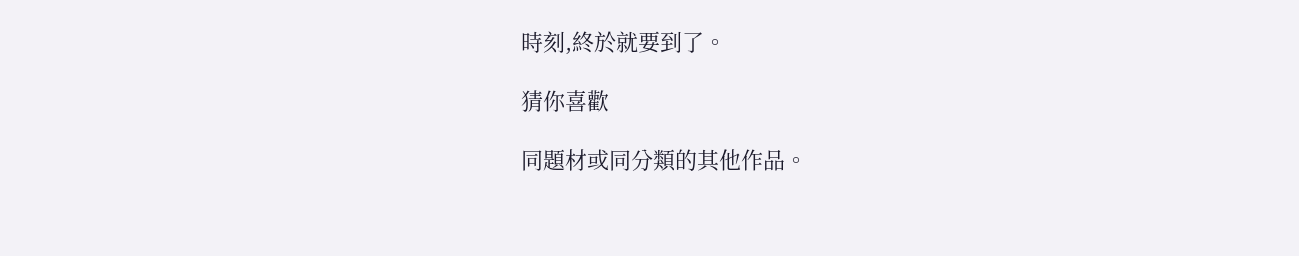時刻,終於就要到了。

猜你喜歡

同題材或同分類的其他作品。